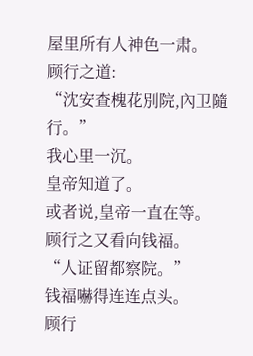屋里所有人神色一肃。
顾行之道:
“沈安查槐花別院,內卫隨行。”
我心里一沉。
皇帝知道了。
或者说,皇帝一直在等。
顾行之又看向钱福。
“人证留都察院。”
钱福嚇得连连点头。
顾行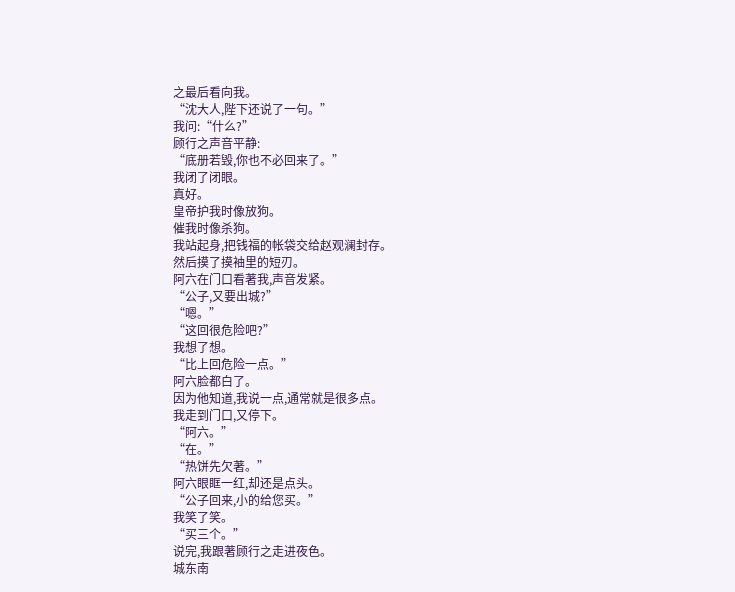之最后看向我。
“沈大人,陛下还说了一句。”
我问:“什么?”
顾行之声音平静:
“底册若毁,你也不必回来了。”
我闭了闭眼。
真好。
皇帝护我时像放狗。
催我时像杀狗。
我站起身,把钱福的帐袋交给赵观澜封存。
然后摸了摸袖里的短刃。
阿六在门口看著我,声音发紧。
“公子,又要出城?”
“嗯。”
“这回很危险吧?”
我想了想。
“比上回危险一点。”
阿六脸都白了。
因为他知道,我说一点,通常就是很多点。
我走到门口,又停下。
“阿六。”
“在。”
“热饼先欠著。”
阿六眼眶一红,却还是点头。
“公子回来,小的给您买。”
我笑了笑。
“买三个。”
说完,我跟著顾行之走进夜色。
城东南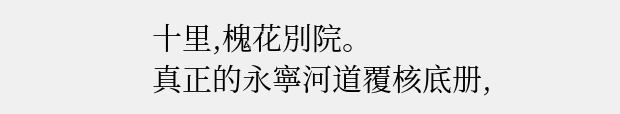十里,槐花別院。
真正的永寧河道覆核底册,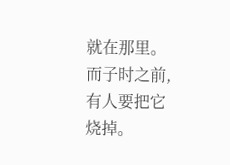就在那里。
而子时之前,有人要把它烧掉。